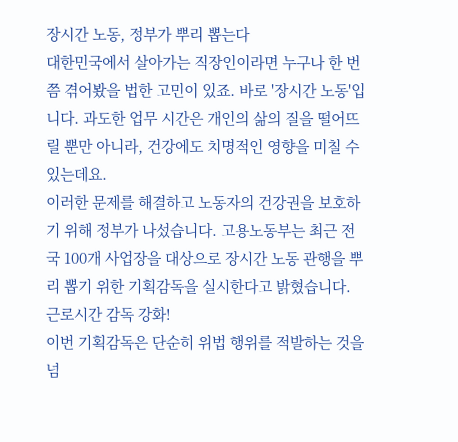장시간 노동, 정부가 뿌리 뽑는다
대한민국에서 살아가는 직장인이라면 누구나 한 번쯤 겪어봤을 법한 고민이 있죠. 바로 '장시간 노동'입니다. 과도한 업무 시간은 개인의 삶의 질을 떨어뜨릴 뿐만 아니라, 건강에도 치명적인 영향을 미칠 수 있는데요.
이러한 문제를 해결하고 노동자의 건강권을 보호하기 위해 정부가 나섰습니다. 고용노동부는 최근 전국 100개 사업장을 대상으로 장시간 노동 관행을 뿌리 뽑기 위한 기획감독을 실시한다고 밝혔습니다.
근로시간 감독 강화!
이번 기획감독은 단순히 위법 행위를 적발하는 것을 넘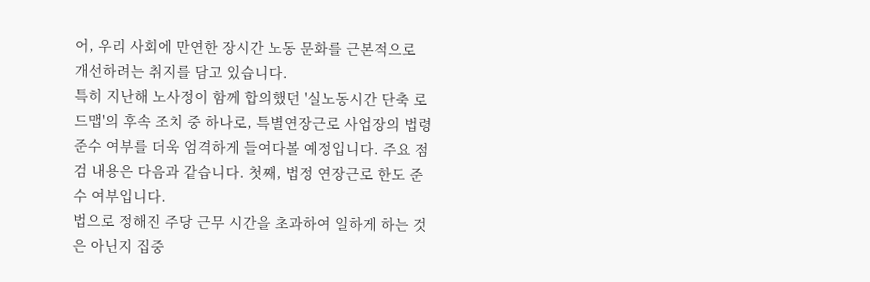어, 우리 사회에 만연한 장시간 노동 문화를 근본적으로 개선하려는 취지를 담고 있습니다.
특히 지난해 노사정이 함께 합의했던 '실노동시간 단축 로드맵'의 후속 조치 중 하나로, 특별연장근로 사업장의 법령 준수 여부를 더욱 엄격하게 들여다볼 예정입니다. 주요 점검 내용은 다음과 같습니다. 첫째, 법정 연장근로 한도 준수 여부입니다.
법으로 정해진 주당 근무 시간을 초과하여 일하게 하는 것은 아닌지 집중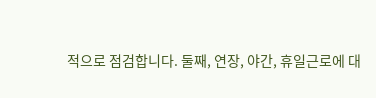적으로 점검합니다. 둘째, 연장, 야간, 휴일근로에 대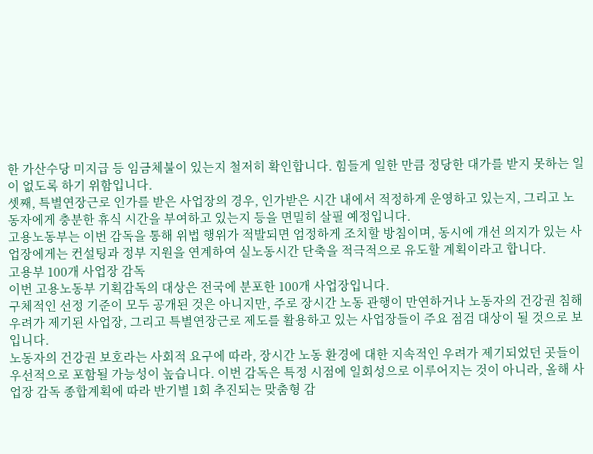한 가산수당 미지급 등 임금체불이 있는지 철저히 확인합니다. 힘들게 일한 만큼 정당한 대가를 받지 못하는 일이 없도록 하기 위함입니다.
셋째, 특별연장근로 인가를 받은 사업장의 경우, 인가받은 시간 내에서 적정하게 운영하고 있는지, 그리고 노동자에게 충분한 휴식 시간을 부여하고 있는지 등을 면밀히 살필 예정입니다.
고용노동부는 이번 감독을 통해 위법 행위가 적발되면 엄정하게 조치할 방침이며, 동시에 개선 의지가 있는 사업장에게는 컨설팅과 정부 지원을 연계하여 실노동시간 단축을 적극적으로 유도할 계획이라고 합니다.
고용부 100개 사업장 감독
이번 고용노동부 기획감독의 대상은 전국에 분포한 100개 사업장입니다.
구체적인 선정 기준이 모두 공개된 것은 아니지만, 주로 장시간 노동 관행이 만연하거나 노동자의 건강권 침해 우려가 제기된 사업장, 그리고 특별연장근로 제도를 활용하고 있는 사업장들이 주요 점검 대상이 될 것으로 보입니다.
노동자의 건강권 보호라는 사회적 요구에 따라, 장시간 노동 환경에 대한 지속적인 우려가 제기되었던 곳들이 우선적으로 포함될 가능성이 높습니다. 이번 감독은 특정 시점에 일회성으로 이루어지는 것이 아니라, 올해 사업장 감독 종합계획에 따라 반기별 1회 추진되는 맞춤형 감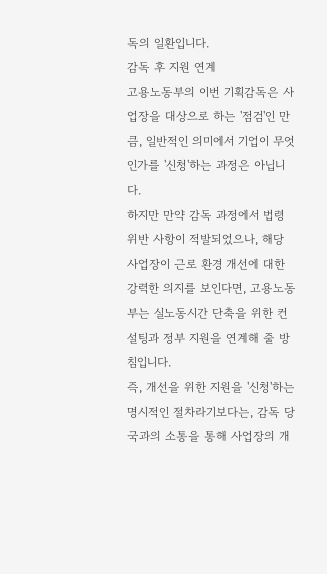독의 일환입니다.
감독 후 지원 연계
고용노동부의 이번 기획감독은 사업장을 대상으로 하는 '점검'인 만큼, 일반적인 의미에서 기업이 무엇인가를 '신청'하는 과정은 아닙니다.
하지만 만약 감독 과정에서 법령 위반 사항이 적발되었으나, 해당 사업장이 근로 환경 개선에 대한 강력한 의지를 보인다면, 고용노동부는 실노동시간 단축을 위한 컨설팅과 정부 지원을 연계해 줄 방침입니다.
즉, 개선을 위한 지원을 '신청'하는 명시적인 절차라기보다는, 감독 당국과의 소통을 통해 사업장의 개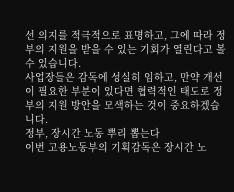선 의지를 적극적으로 표명하고, 그에 따라 정부의 지원을 받을 수 있는 기회가 열린다고 볼 수 있습니다.
사업장들은 감독에 성실히 임하고, 만약 개선이 필요한 부분이 있다면 협력적인 태도로 정부의 지원 방안을 모색하는 것이 중요하겠습니다.
정부, 장시간 노동 뿌리 뽑는다
이번 고용노동부의 기획감독은 장시간 노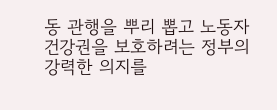동 관행을 뿌리 뽑고 노동자 건강권을 보호하려는 정부의 강력한 의지를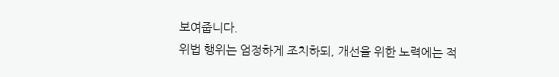보여줍니다.
위법 행위는 엄정하게 조치하되, 개선을 위한 노력에는 적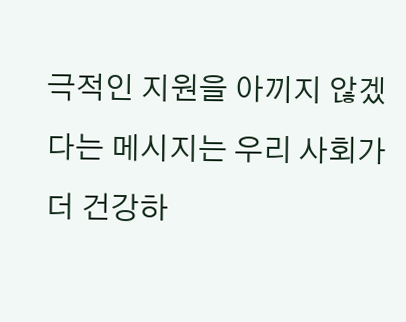극적인 지원을 아끼지 않겠다는 메시지는 우리 사회가 더 건강하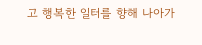고 행복한 일터를 향해 나아가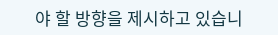야 할 방향을 제시하고 있습니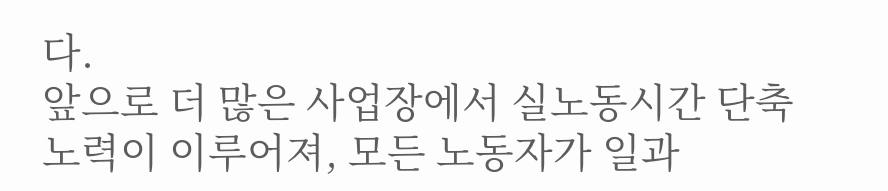다.
앞으로 더 많은 사업장에서 실노동시간 단축 노력이 이루어져, 모든 노동자가 일과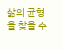삶의 균형을 찾을 수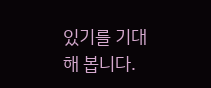있기를 기대해 봅니다.